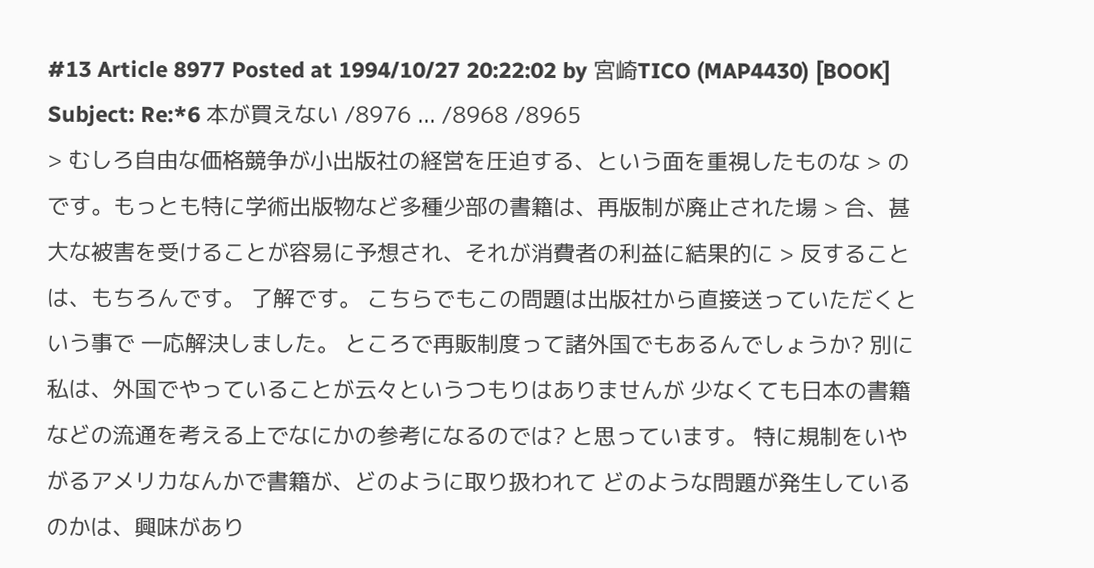#13 Article 8977 Posted at 1994/10/27 20:22:02 by 宮崎TICO (MAP4430) [BOOK]
Subject: Re:*6 本が買えない /8976 ... /8968 /8965
> むしろ自由な価格競争が小出版社の経営を圧迫する、という面を重視したものな > のです。もっとも特に学術出版物など多種少部の書籍は、再版制が廃止された場 > 合、甚大な被害を受けることが容易に予想され、それが消費者の利益に結果的に > 反することは、もちろんです。 了解です。 こちらでもこの問題は出版社から直接送っていただくという事で 一応解決しました。 ところで再販制度って諸外国でもあるんでしょうか? 別に私は、外国でやっていることが云々というつもりはありませんが 少なくても日本の書籍などの流通を考える上でなにかの参考になるのでは? と思っています。 特に規制をいやがるアメリカなんかで書籍が、どのように取り扱われて どのような問題が発生しているのかは、興味があり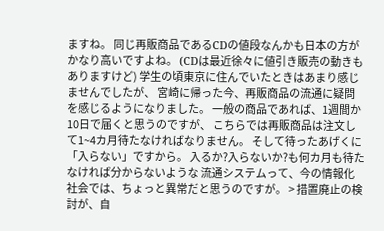ますね。 同じ再販商品であるCDの値段なんかも日本の方がかなり高いですよね。 (CDは最近徐々に値引き販売の動きもありますけど) 学生の頃東京に住んでいたときはあまり感じませんでしたが、 宮崎に帰った今、再販商品の流通に疑問を感じるようになりました。 一般の商品であれば、1週間か10日で届くと思うのですが、 こちらでは再販商品は注文して1~4カ月待たなければなりません。 そして待ったあげくに「入らない」ですから。 入るか?入らないか?も何カ月も待たなければ分からないような 流通システムって、今の情報化社会では、ちょっと異常だと思うのですが。 > 措置廃止の検討が、自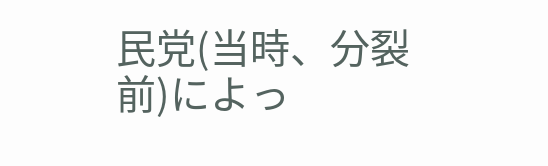民党(当時、分裂前)によっ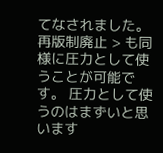てなされました。再版制廃止 > も同様に圧力として使うことが可能です。 圧力として使うのはまずいと思います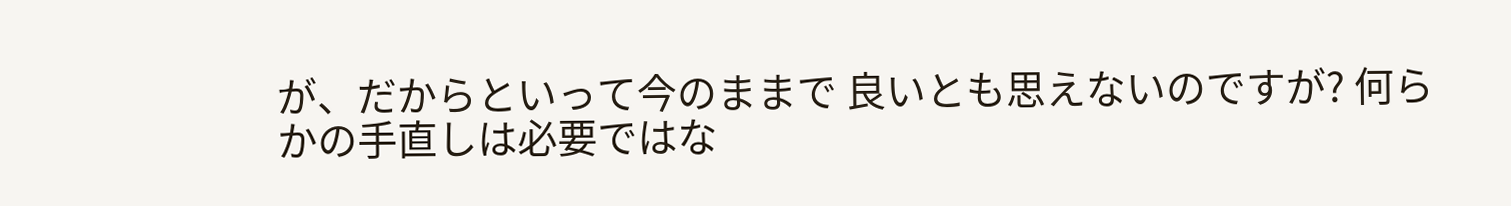が、だからといって今のままで 良いとも思えないのですが? 何らかの手直しは必要ではな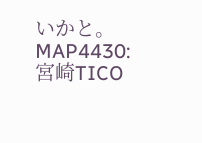いかと。 MAP4430:宮崎TICO